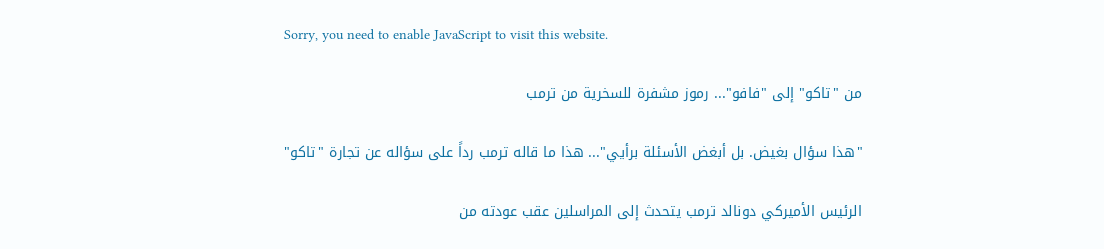Sorry, you need to enable JavaScript to visit this website.

من "تاكو" إلى "فافو"... رموز مشفرة للسخرية من ترمب

"هذا سؤال بغيض. بل أبغض الأسئلة برأيي"... هذا ما قاله ترمب رداً على سؤاله عن تجارة "تاكو"

الرئيس الأميركي دونالد ترمب يتحدث إلى المراسلين عقب عودته من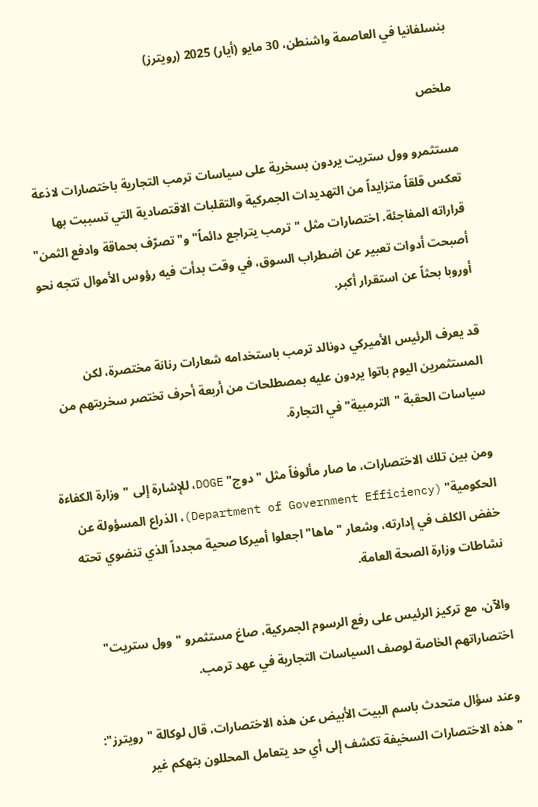بنسلفانيا في العاصمة واشنطن، 30 مايو (أيار) 2025 (رويترز)

ملخص

مستثمرو وول ستريت يردون بسخرية على سياسات ترمب التجارية باختصارات لاذعة تعكس قلقاً متزايداً من التهديدات الجمركية والتقلبات الاقتصادية التي تسببت بها قراراته المفاجئة. اختصارات مثل "ترمب يتراجع دائماً" و"تصرّف بحماقة وادفع الثمن" أصبحت أدوات تعبير عن اضطراب السوق، في وقت بدأت فيه رؤوس الأموال تتجه نحو أوروبا بحثاً عن استقرار أكبر.

قد يعرف الرئيس الأميركي دونالد ترمب باستخدامه شعارات رنانة مختصرة، لكن المستثمرين اليوم باتوا يردون عليه بمصطلحات من أربعة أحرف تختصر سخريتهم من سياسات الحقبة "الترمبية" في التجارة.

ومن بين تلك الاختصارات، ما صار مألوفاً مثل "دوج" DOGE، للإشارة إلى "وزارة الكفاءة الحكومية" (Department of Government Efficiency)، الذراع المسؤولة عن خفض الكلف في إدارته، وشعار "ماها" اجعلوا أميركا صحية مجدداً الذي تنضوي تحته نشاطات وزارة الصحة العامة.

والآن، مع تركيز الرئيس على رفع الرسوم الجمركية، صاغ مستثمرو "وول ستريت" اختصاراتهم الخاصة لوصف السياسات التجارية في عهد ترمب.

وعند سؤال متحدث باسم البيت الأبيض عن هذه الاختصارات، قال لوكالة "رويترز": "هذه الاختصارات السخيفة تكشف إلى أي حد يتعامل المحللون بتهكم غير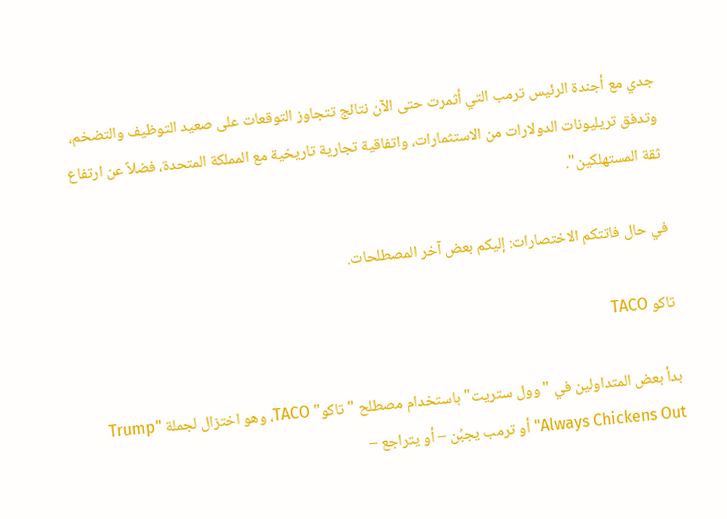جدي مع أجندة الرئيس ترمب التي أثمرت حتى الآن نتائج تتجاوز التوقعات على صعيد التوظيف والتضخم، وتدفق تريليونات الدولارات من الاستثمارات، واتفاقية تجارية تاريخية مع المملكة المتحدة، فضلاً عن ارتفاع ثقة المستهلكين".

في حال فاتتكم الاختصارات: إليكم بعض آخر المصطلحات.

تاكو TACO

بدأ بعض المتداولين في "وول ستريت" باستخدام مصطلح "تاكو" TACO، وهو اختزال لجملة "Trump Always Chickens Out" أو ترمب يجبُن – أو يتراجع –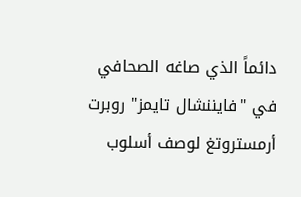دائماً الذي صاغه الصحافي في "فايننشال تايمز" روبرت أرمستروتغ لوصف أسلوب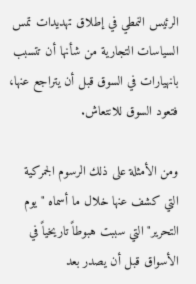الرئيس النمطي في إطلاق تهديدات تمس السياسات التجارية من شأنها أن تتسبب بانهيارات في السوق قبل أن يتراجع عنها، فتعود السوق للانتعاش.

ومن الأمثلة على ذلك الرسوم الجمركية التي كشف عنها خلال ما أسماه "يوم التحرير" التي سببت هبوطاً تاريخياً في الأسواق قبل أن يصدر بعد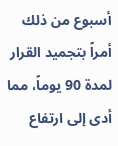أسبوع من ذلك أمراً بتجميد القرار لمدة 90 يوماً، مما أدى إلى ارتفاع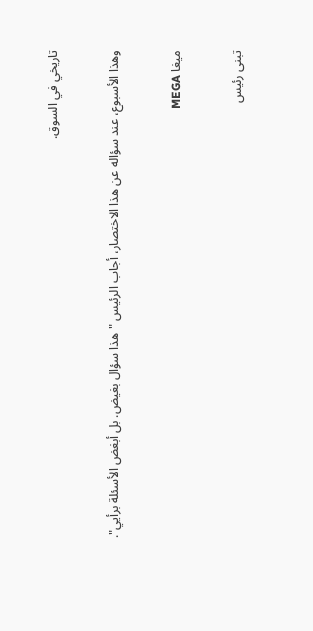تاريخي في السوق.

وهذا الأسبوع، عند سؤاله عن هذا الاختصار، أجاب الرئيس "هذا سؤال بغيض. بل أبغض الأسئلة برأيي".

ميغا MEGA

تبنى رئيس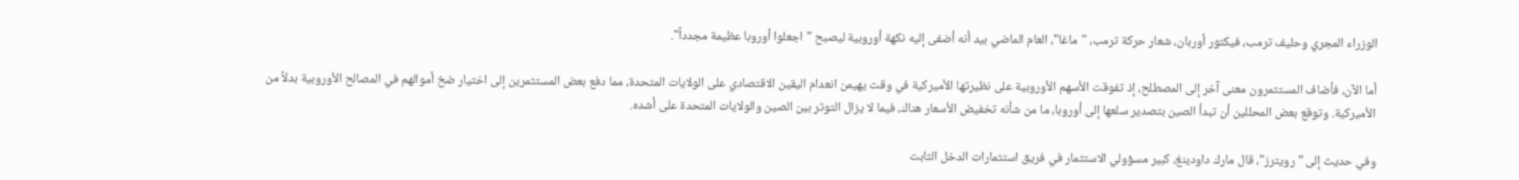الوزراء المجري وحليف ترمب، فيكتور أوربان، شعار حركة ترمب، "ماغا"، العام الماضي بيد أنه أضفى إليه نكهة أوروبية ليصبح "اجعلوا أوروبا عظيمة مجدداً".

أما الآن، فأضاف المستثمرون معنى آخر إلى المصطلح، إذ تفوقت الأسهم الأوروبية على نظيرتها الأميركية في وقت يهيمن انعدام اليقين الاقتصادي على الولايات المتحدة، مما دفع بعض المستثمرين إلى اختيار ضخ أموالهم في المصالح الأوروبية بدلاً من الأميركية. وتوقع بعض المحللين أن تبدأ الصين بتصدير سلعها إلى أوروبا، ما من شأنه تخفيض الأسعار هناك، فيما لا يزال التوتر بين الصين والولايات المتحدة على أشده.

وفي حديث إلى "رويترز"، قال مارك داودينغ، كبير مسؤولي الاستثمار في فريق استثمارات الدخل الثابت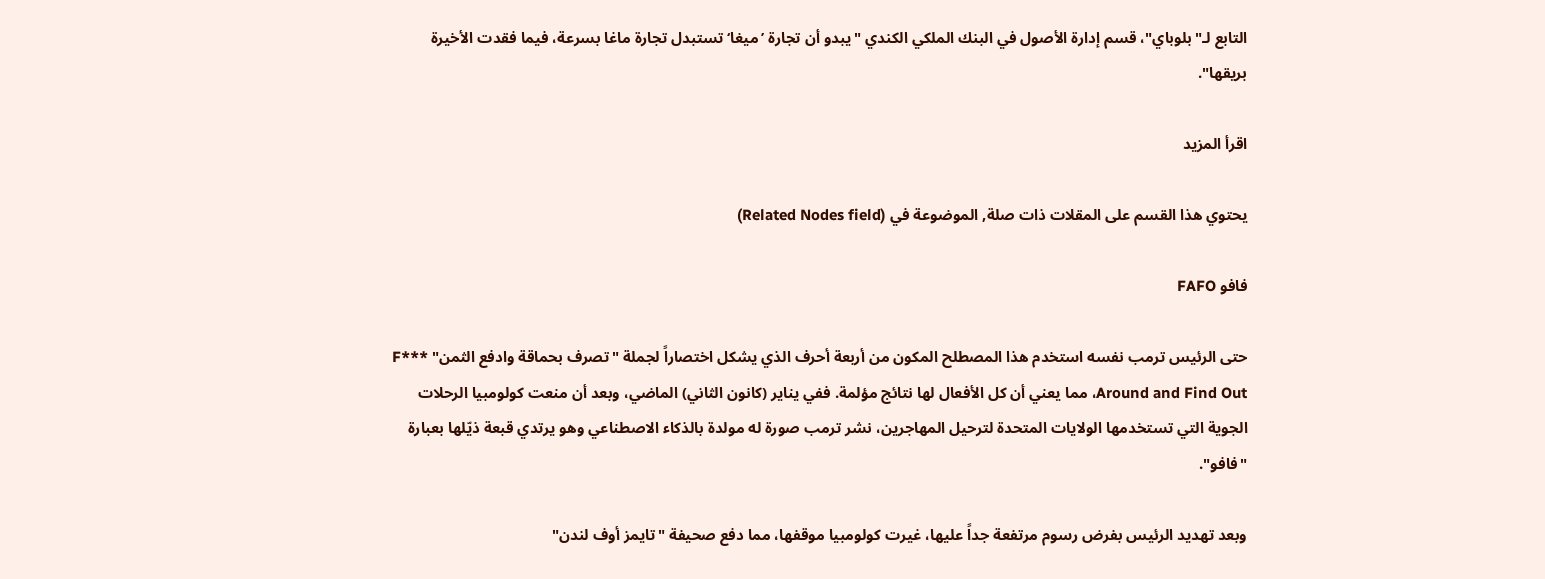التابع لـ"بلوباي"، قسم إدارة الأصول في البنك الملكي الكندي "يبدو أن تجارة ’ميغا‘ تستبدل تجارة ماغا بسرعة، فيما فقدت الأخيرة بريقها".

اقرأ المزيد

يحتوي هذا القسم على المقلات ذات صلة, الموضوعة في (Related Nodes field)

فافو FAFO

حتى الرئيس ترمب نفسه استخدم هذا المصطلح المكون من أربعة أحرف الذي يشكل اختصاراً لجملة "تصرف بحماقة وادفع الثمن" F*** Around and Find Out، مما يعني أن كل الأفعال لها نتائج مؤلمة. ففي يناير (كانون الثاني) الماضي، وبعد أن منعت كولومبيا الرحلات الجوية التي تستخدمها الولايات المتحدة لترحيل المهاجرين، نشر ترمب صورة له مولدة بالذكاء الاصطناعي وهو يرتدي قبعة ذيّلها بعبارة "فافو".

وبعد تهديد الرئيس بفرض رسوم مرتفعة جداً عليها، غيرت كولومبيا موقفها، مما دفع صحيفة "تايمز أوف لندن"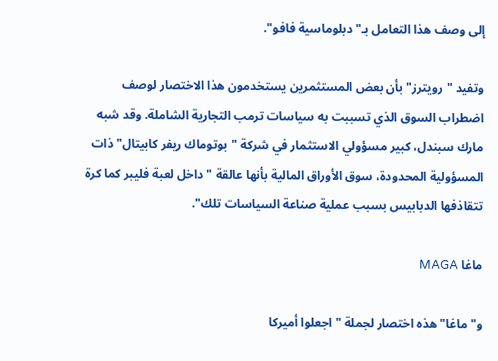إلى وصف هذا التعامل بـ"دبلوماسية فافو".

وتفيد "رويترز" بأن بعض المستثمرين يستخدمون هذا الاختصار لوصف اضطراب السوق الذي تسببت به سياسات ترمب التجارية الشاملة. وقد شبه مارك سبندل، كبير مسؤولي الاستثمار في شركة "بوتوماك ريفر كابيتال" ذات المسؤولية المحدودة، سوق الأوراق المالية بأنها عالقة "داخل لعبة فليبر كما كرة تتقاذفها الدبابيس بسبب عملية صناعة السياسات تلك".

ماغا MAGA

و"ماغا" هذه اختصار لجملة "اجعلوا أميركا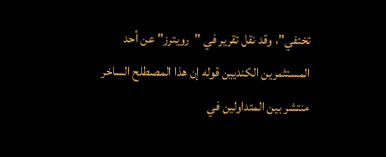تختفي"، وقد نقل تقرير في "رويترز" عن أحد المستثمرين الكنديين قوله إن هذا المصطلح الساخر منتشر بين المتداولين في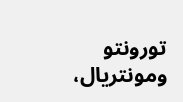تورونتو ومونتريال،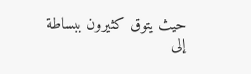حيث يتوق كثيرون ببساطة إلى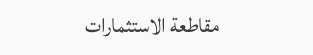مقاطعة الاستثمارات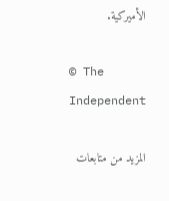الأميركية.

© The Independent

المزيد من متابعات